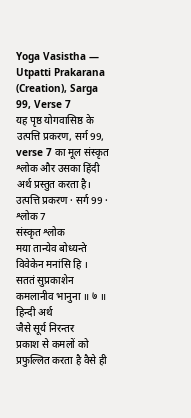Yoga Vasistha — Utpatti Prakarana (Creation), Sarga 99, Verse 7
यह पृष्ठ योगवासिष्ठ के उत्पत्ति प्रकरण, सर्ग 99, verse 7 का मूल संस्कृत श्लोक और उसका हिंदी अर्थ प्रस्तुत करता है।
उत्पत्ति प्रकरण · सर्ग 99 · श्लोक 7
संस्कृत श्लोक
मया तान्येव बोध्यन्ते विवेकेन मनांसि हि ।
सततं सुप्रकाशेन कमलानीव भानुना ॥ ७ ॥
हिन्दी अर्थ
जैसे सूर्य निरन्तर
प्रकाश से कमलों को प्रफुल्लित करता है वैसे ही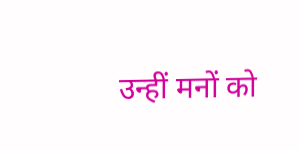उन्हीं मनों को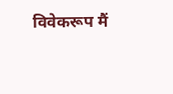विवेकरूप मैं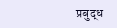प्रबुद्ध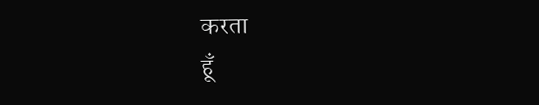करता
हूँ